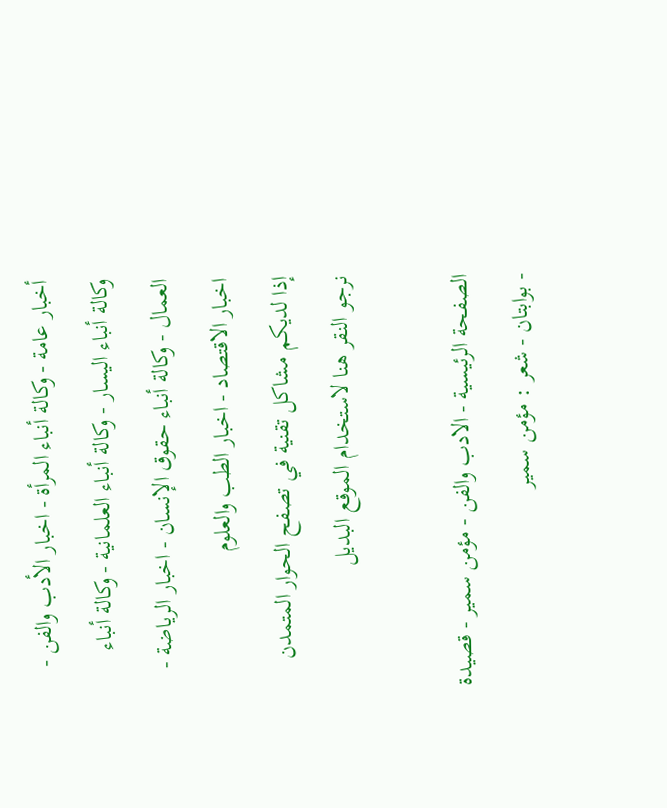أخبار عامة - وكالة أنباء المرأة - اخبار الأدب والفن - وكالة أنباء اليسار - وكالة أنباء العلمانية - وكالة أنباء العمال - وكالة أنباء حقوق الإنسان - اخبار الرياضة - اخبار الاقتصاد - اخبار الطب والعلوم
إذا لديكم مشاكل تقنية في تصفح الحوار المتمدن نرجو النقر هنا لاستخدام الموقع البديل

الصفحة الرئيسية - الادب والفن - مؤمن سمير - قصيدة - بوابتان - شعر : مؤمن سمير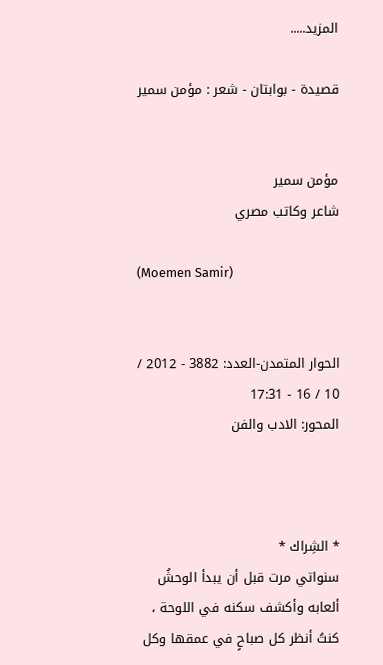المزيد.....

قصيدة - بوابتان - شعر : مؤمن سمير


مؤمن سمير
شاعر وكاتب مصري

(Moemen Samir)


الحوار المتمدن-العدد: 3882 - 2012 / 10 / 16 - 17:31
المحور: الادب والفن



* الشِراك *
سنواتي مرت قبل أن يبدأ الوحشُ ألعابه وأكشف سكنه في اللوحة ، كنتُ أنظر كل صباحٍ في عمقها وكل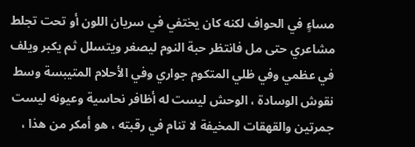مساءٍ في الحواف لكنه كان يختفي في سريان اللون أو تحت تجلط مشاعري حتى مل فانتظر حبة النوم ليصغر ويتسلل ثم يكبر ويلف في عظمي وفي ظلي المتكوم جواري وفي الأحلام المتيبسة وسط نقوش الوسادة ، الوحش ليست له أظافر نحاسية وعيونه ليست جمرتين والقهقات المخيفة لا تنام في رقبته ، هو أمكر من هذا ،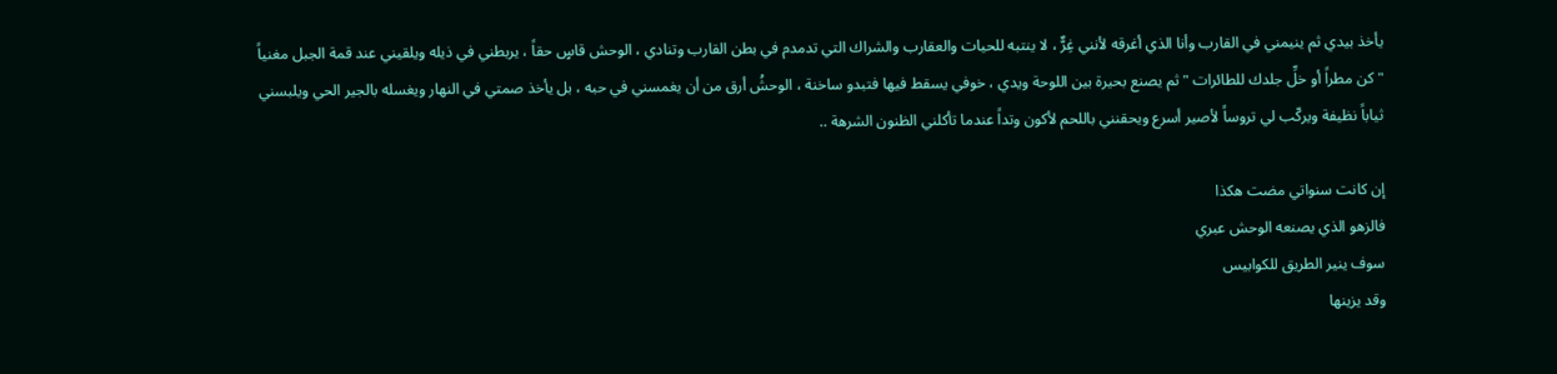يأخذ بيدي ثم ينيمني في القارب وأنا الذي أغرقه لأنني غِرٌّ ، لا ينتبه للحيات والعقارب والشراك التي تدمدم في بطن القارب وتنادي ، الوحش قاسٍ حقاً ، يربطني في ذيله ويلقيني عند قمة الجبل مغنياً " كن مطراً أو خلِّ جلدك للطائرات " ثم يصنع بحيرة بين اللوحة ويدي ، خوفي يسقط فيها فتبدو ساخنة ، الوحشُ أرق من أن يغمسني في حبه ، بل يأخذ صمتي في النهار ويغسله بالجير الحي ويلبسني ثياباً نظيفة ويركّب لي تروساً لأصير أسرع ويحقنني باللحم لأكون وتداً عندما تأكلني الظنون الشرهة ..

إن كانت سنواتي مضت هكذا
فالزهو الذي يصنعه الوحش عبري
سوف ينير الطريق للكوابيس
وقد يزينها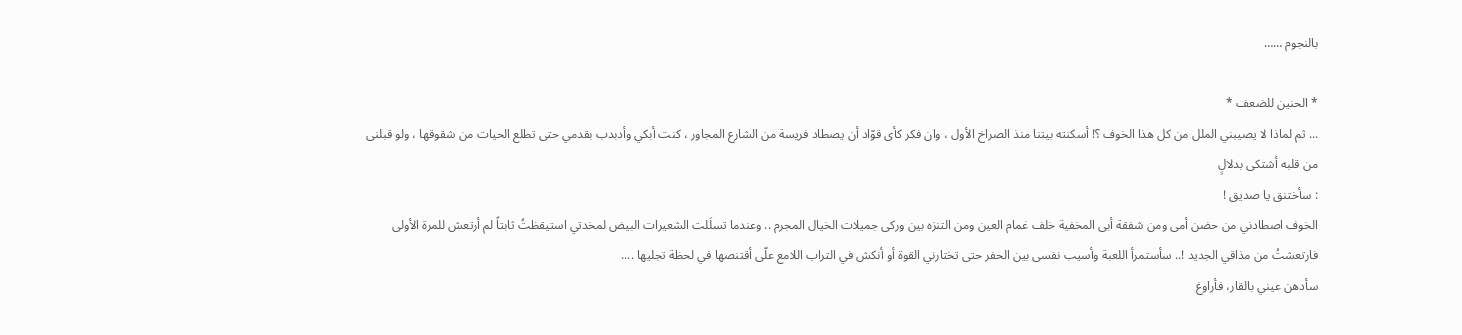بالنجوم ……

* الحنين للضعف *
... ثم لماذا لا يصيبني الملل من كل هذا الخوف ؟! أسكنته بيتنا منذ الصراخ الأول ، وان فكر كأى قوّاد أن يصطاد فريسة من الشارع المجاور ، كنت أبكي وأدبدب بقدمي حتى تطلع الحيات من شقوقها ، ولو قبلنى من قلبه أشتكى بدلالٍ
: سأختنق يا صديق !
الخوف اصطادني من حضن أمى ومن شفقة أبى المخفية خلف غمام العين ومن التنزه بين وركى جميلات الخيال المجرم .. وعندما تسلَلت الشعيرات البيض لمخدتي استيقظتُ ثابتاً لم أرتعش للمرة الأولى فارتعشتُ من مذاقي الجديد !.. سأستمرأ اللعبة وأسيب نفسى بين الحفر حتى تختارني القوة أو أنكش في التراب اللامع علّى أقتنصها في لحظة تجليها ....
سأدهن عيني بالقار، فأراوغ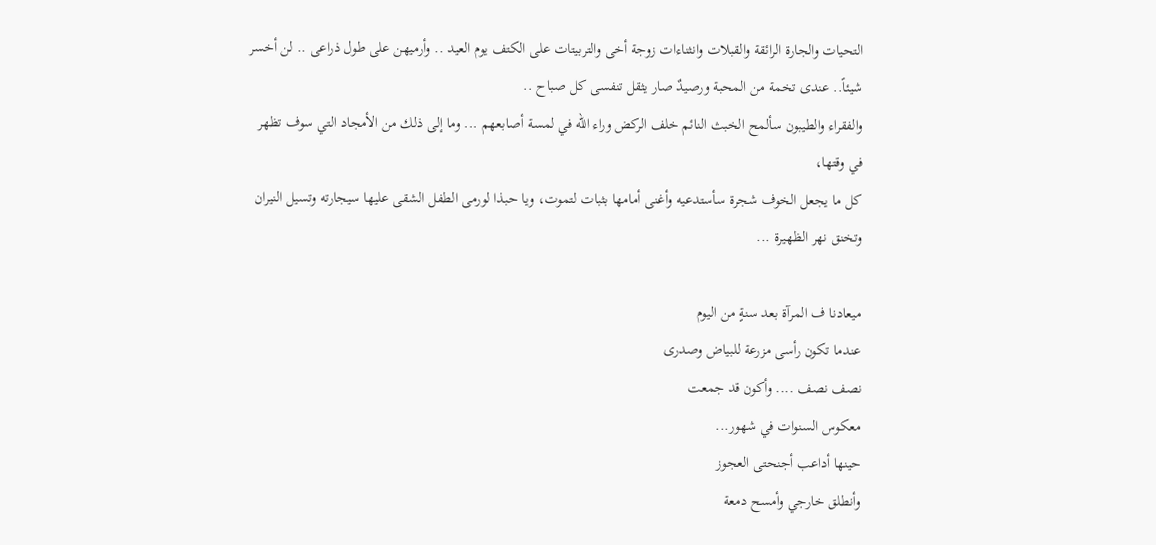التحيات والجارة الرائقة والقبلات وانثناءات زوجة أخى والتربيتات على الكتف يوم العيد .. وأرميهن على طول ذراعى .. لن أخسر شيئاً.. عندى تخمة من المحبة ورصيدٌ صار يثقل تنفسى كل صباح ..
والفقراء والطيبون سألمح الخبث النائم خلف الركض وراء الله في لمسة أصابعهم ... وما إلى ذلك من الأمجاد التي سوف تظهر في وقتها،
كل ما يجعل الخوف شجرة سأستدعيه وأغنى أمامها بثبات لتموت، ويا حبذا لورمى الطفل الشقى عليها سيجارته وتسيل النيران وتخنق نهر الظهيرة ...

ميعادنا ف المرآة بعد سنةٍ من اليوم
عندما تكون رأسى مزرعة للبياض وصدرى
نصف نصف .... وأكون قد جمعت
معكوس السنوات في شهور...
حينها أداعب أجنحتى العجوز
وأنطلق خارجي وأمسح دمعة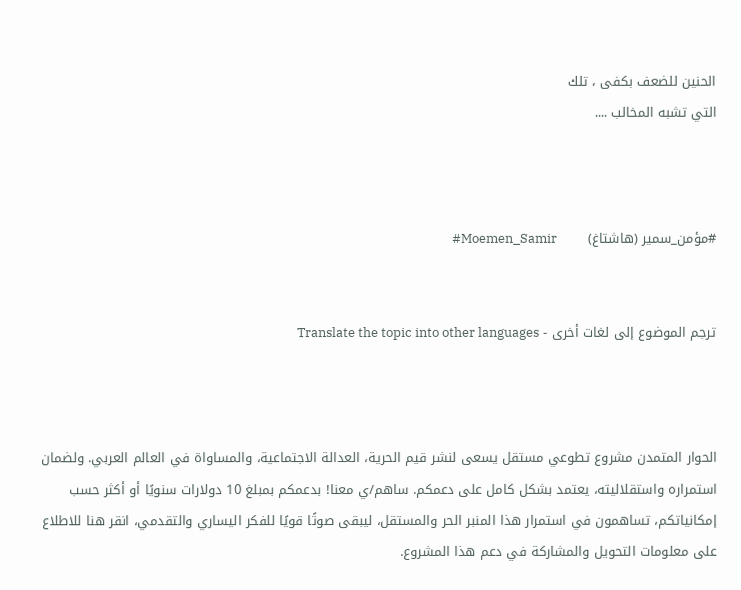الحنين للضعف بكفى ، تلك
التي تشبه المخالب ....



#مؤمن_سمير (هاشتاغ)       Moemen_Samir#


ترجم الموضوع إلى لغات أخرى - Translate the topic into other languages



الحوار المتمدن مشروع تطوعي مستقل يسعى لنشر قيم الحرية، العدالة الاجتماعية، والمساواة في العالم العربي. ولضمان استمراره واستقلاليته، يعتمد بشكل كامل على دعمكم. ساهم/ي معنا! بدعمكم بمبلغ 10 دولارات سنويًا أو أكثر حسب إمكانياتكم، تساهمون في استمرار هذا المنبر الحر والمستقل، ليبقى صوتًا قويًا للفكر اليساري والتقدمي، انقر هنا للاطلاع على معلومات التحويل والمشاركة في دعم هذا المشروع.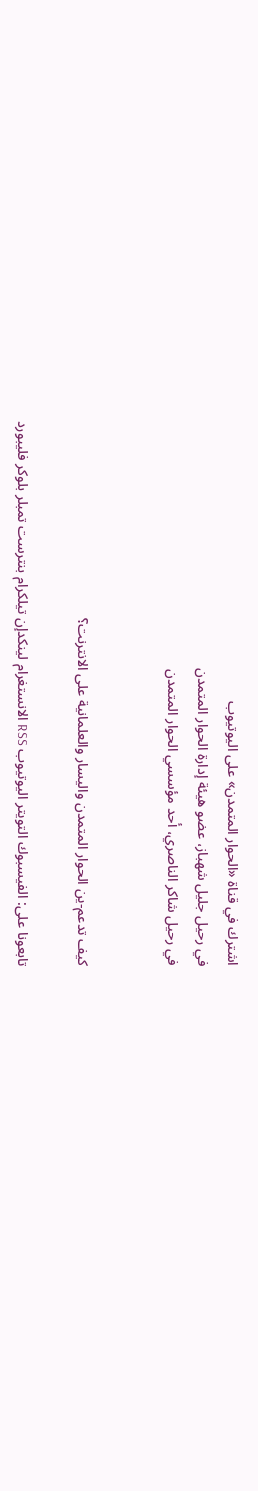اشترك في قناة «الحوار المتمدن» على اليوتيوب
في رحيل جليل شهباز، عضو هيئة إدارة الحوار المتمدن
في رحيل شاكر الناصري، أحد مؤسسي الحوار المتمدن


كيف تدعم-ين الحوار المتمدن واليسار والعلمانية على الانترنت؟

تابعونا على: الفيسبوك التويتر اليوتيوب RSS الانستغرام لينكدإن تيلكرام بنترست تمبلر بلوكر فليبورد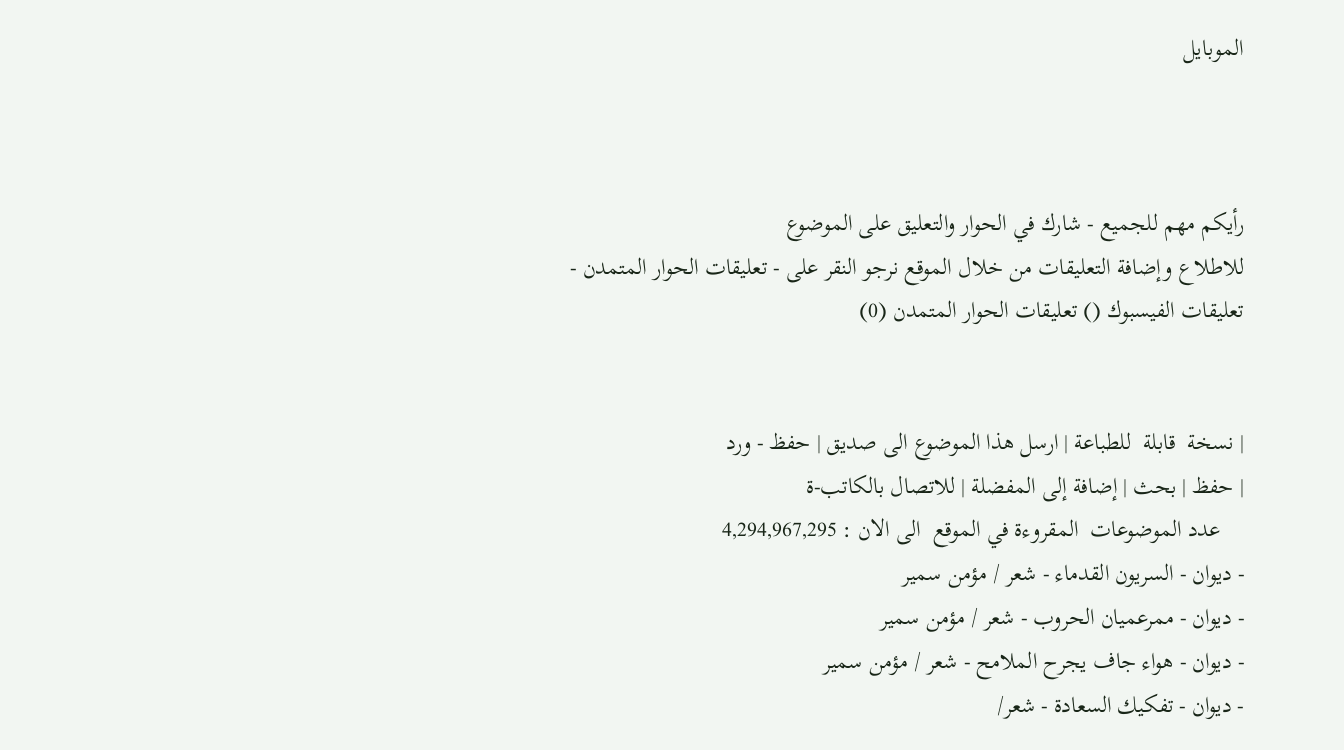الموبايل



رأيكم مهم للجميع - شارك في الحوار والتعليق على الموضوع
للاطلاع وإضافة التعليقات من خلال الموقع نرجو النقر على - تعليقات الحوار المتمدن -
تعليقات الفيسبوك () تعليقات الحوار المتمدن (0)


| نسخة  قابلة  للطباعة | ارسل هذا الموضوع الى صديق | حفظ - ورد
| حفظ | بحث | إضافة إلى المفضلة | للاتصال بالكاتب-ة
    عدد الموضوعات  المقروءة في الموقع  الى الان : 4,294,967,295
- ديوان - السريون القدماء - شعر / مؤمن سمير
- ديوان - ممرعميان الحروب - شعر / مؤمن سمير
- ديوان - هواء جاف يجرح الملامح - شعر / مؤمن سمير
- ديوان - تفكيك السعادة - شعر/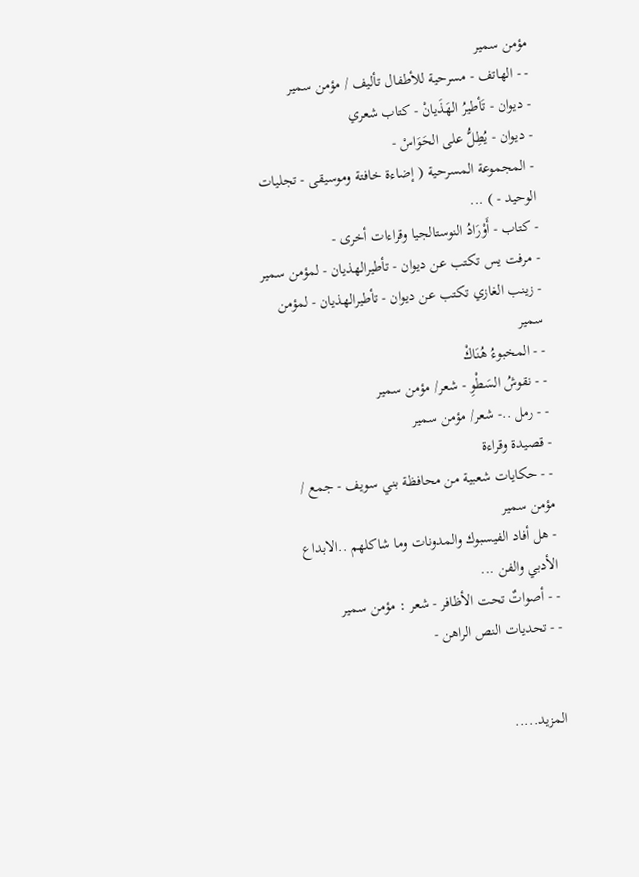مؤمن سمير
- - الهاتف - مسرحية للأطفال تأليف / مؤمن سمير
- ديوان - تَأطيرُ الهَذَيانْ - كتاب شعري
- ديوان - يُطِلُّ على الحَوَاسْ -
- المجموعة المسرحية ( إضاءة خافتة وموسيقى - تجليات الوحيد - ) ...
- كتاب - أَوْرَادُ النوستالجيا وقراءات أخرى -
- مرفت يس تكتب عن ديوان - تأطيرالهذيان - لمؤمن سمير
- زينب الغازي تكتب عن ديوان - تأطيرالهذيان - لمؤمن سمير
- - المخبوءُ هُنَاكْ
- - نقوشُ السَطْوِ - شعر/ مؤمن سمير
- - رمل ..- شعر/ مؤمن سمير
- قصيدة وقراءة
- - حكايات شعبية من محافظة بني سويف - جمع / مؤمن سمير
- هل أفاد الفيسبوك والمدونات وما شاكلهم ..الابداع الأدبي والفن ...
- - أصواتٌ تحت الأظافر - شعر : مؤمن سمير
- - تحديات النص الراهن -


المزيد.....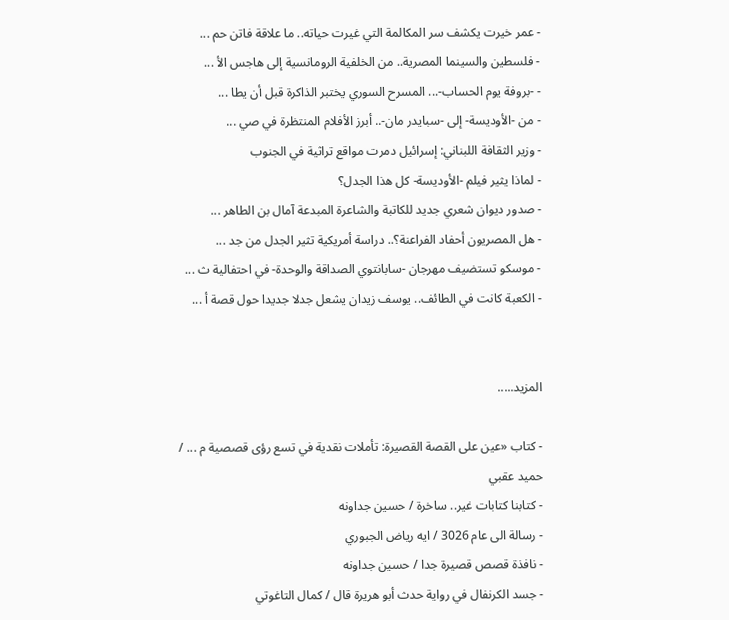- عمر خيرت يكشف سر المكالمة التي غيرت حياته.. ما علاقة فاتن حم ...
- فلسطين والسينما المصرية.. من الخلفية الرومانسية إلى هاجس الأ ...
- -بروفة يوم الحساب-... المسرح السوري يختبر الذاكرة قبل أن يطا ...
- من -الأوديسة- إلى -سبايدر مان-.. أبرز الأفلام المنتظرة في صي ...
- وزير الثقافة اللبناني: إسرائيل دمرت مواقع تراثية في الجنوب
- لماذا يثير فيلم -الأوديسة- كل هذا الجدل؟
- صدور ديوان شعري جديد للكاتبة والشاعرة المبدعة آمال بن الطاهر ...
- هل المصريون أحفاد الفراعنة؟.. دراسة أمريكية تثير الجدل من جد ...
- موسكو تستضيف مهرجان -سابانتوي الصداقة والوحدة- في احتفالية ث ...
- الكعبة كانت في الطائف.. يوسف زيدان يشعل جدلا جديدا حول قصة أ ...


المزيد.....

- كتاب «عين على القصة القصيرة: تأملات نقدية في تسع رؤى قصصية م ... / حميد عقبي
- كتابنا كتابات غير.. ساخرة / حسين جداونه
- رسالة الى عام 3026 / ايه رياض الجبوري
- نافذة قصص قصيرة جدا / حسين جداونه
- جسد الكرنفال في رواية حدث أبو هريرة قال / كمال التاغوتي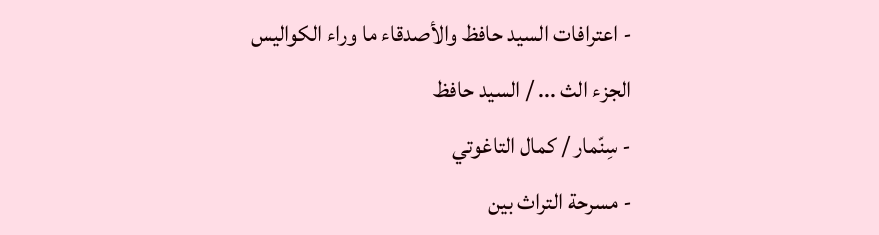- اعترافات السيد حافظ والأصدقاء ما وراء الكواليس الجزء الث ... / السيد حافظ
- سِنّمار / كمال التاغوتي
- مسرحة التراث بين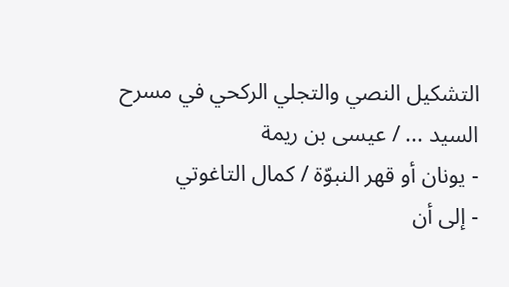التشكيل النصي والتجلي الركحي في مسرح السيد ... / عيسى بن ريمة
- يونان أو قهر النبوّة / كمال التاغوتي
- إلى أن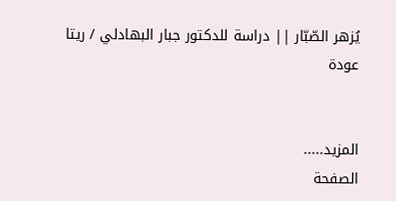يُزهر الصّبّار || دراسة للدكتور جبار البهادلي / ريتا عودة


المزيد.....
الصفحة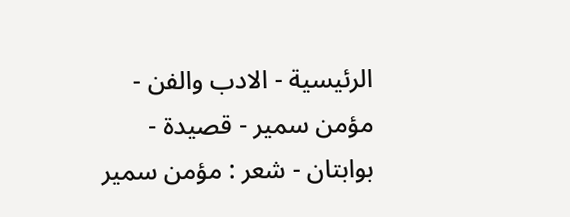الرئيسية - الادب والفن - مؤمن سمير - قصيدة - بوابتان - شعر : مؤمن سمير